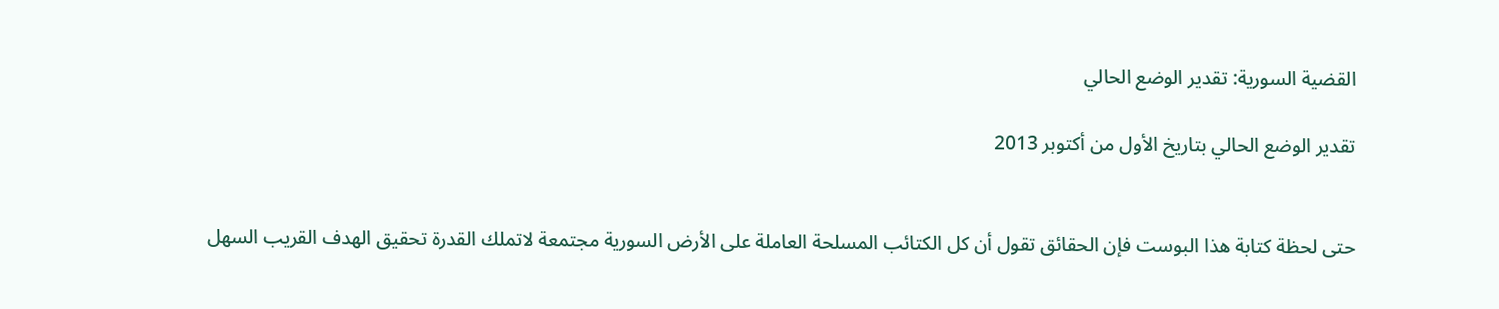القضية السورية: تقدير الوضع الحالي

تقدير الوضع الحالي بتاريخ الأول من أكتوبر 2013


حتى لحظة كتابة هذا البوست فإن الحقائق تقول أن كل الكتائب المسلحة العاملة على الأرض السورية مجتمعة لاتملك القدرة تحقيق الهدف القريب السهل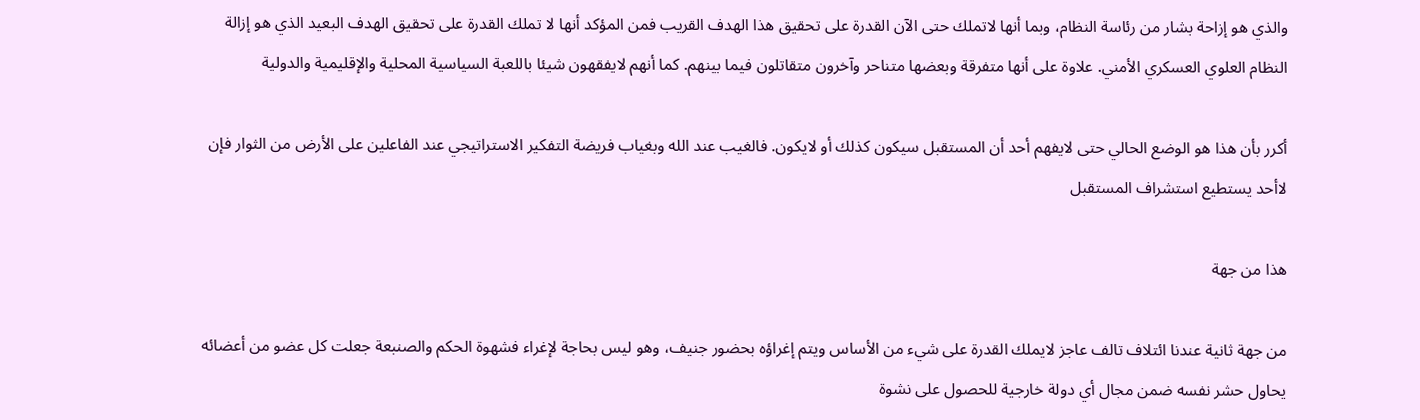والذي هو إزاحة بشار من رئاسة النظام، وبما أنها لاتملك حتى الآن القدرة على تحقيق هذا الهدف القريب فمن المؤكد أنها لا تملك القدرة على تحقيق الهدف البعيد الذي هو إزالة النظام العلوي العسكري الأمني. علاوة على أنها متفرقة وبعضها متناحر وآخرون متقاتلون فيما بينهم. كما أنهم لايفقهون شيئا باللعبة السياسية المحلية والإقليمية والدولية

أكرر بأن هذا هو الوضع الحالي حتى لايفهم أحد أن المستقبل سيكون كذلك أو لايكون. فالغيب عند الله وبغياب فريضة التفكير الاستراتيجي عند الفاعلين على الأرض من الثوار فإن لاأحد يستطيع استشراف المستقبل

هذا من جهة

من جهة ثانية عندنا ائتلاف تالف عاجز لايملك القدرة على شيء من الأساس ويتم إغراؤه بحضور جنيف، وهو ليس بحاجة لإغراء فشهوة الحكم والصنبعة جعلت كل عضو من أعضائه يحاول حشر نفسه ضمن مجال أي دولة خارجية للحصول على نشوة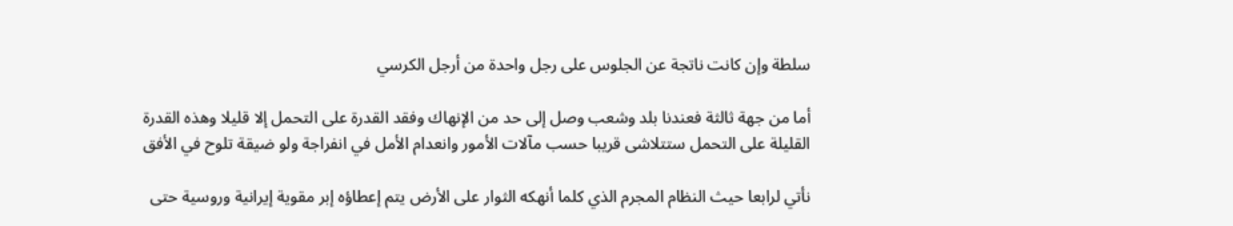سلطة وإن كانت ناتجة عن الجلوس على رجل واحدة من أرجل الكرسي

أما من جهة ثالثة فعندنا بلد وشعب وصل إلى حد من الإنهاك وفقد القدرة على التحمل إلا قليلا وهذه القدرة القليلة على التحمل ستتلاشى قريبا حسب مآلات الأمور وانعدام الأمل في انفراجة ولو ضيقة تلوح في الأفق

نأتي لرابعا حيث النظام المجرم الذي كلما أنهكه الثوار على الأرض يتم إعطاؤه إبر مقوية إيرانية وروسية حتى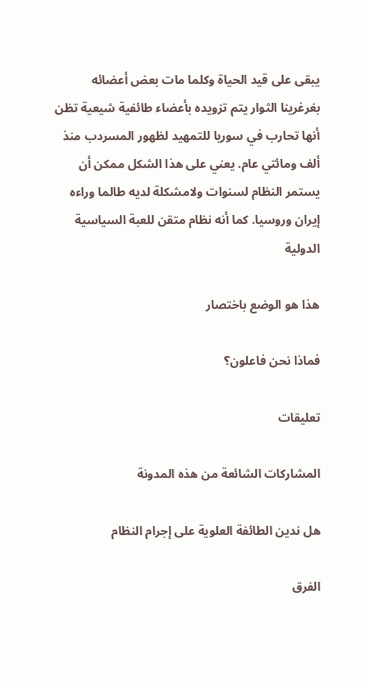يبقى على قيد الحياة وكلما مات بعض أعضائه بغرغرينا الثوار يتم تزويده بأعضاء طائفية شيعية تظن أنها تحارب في سوريا للتمهيد لظهور المسردب منذ ألف ومائتي عام. يعني على هذا الشكل ممكن أن يستمر النظام لسنوات ولامشكلة لديه طالما وراءه إيران وروسيا. كما أنه نظام متقن للعبة السياسية الدولية

هذا هو الوضع باختصار

فماذا نحن فاعلون؟

تعليقات

المشاركات الشائعة من هذه المدونة

هل ندين الطائفة العلوية على إجرام النظام

الفرق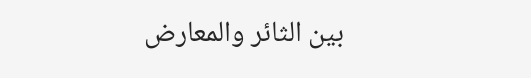بين الثائر والمعارض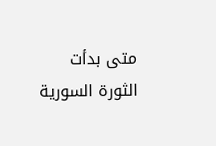متى بدأت الثورة السورية